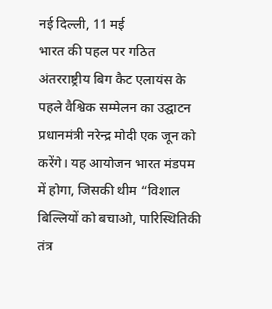नई दिल्ली, 11 मई
भारत की पहल पर गठित अंतरराष्ट्रीय बिग कैट एलायंस के पहले वैश्विक सम्मेलन का उद्घाटन प्रधानमंत्री नरेन्द्र मोदी एक जून को करेंगे। यह आयोजन भारत मंडपम में होगा, जिसकी थीम “विशाल बिल्लियों को बचाओ, पारिस्थितिकी तंत्र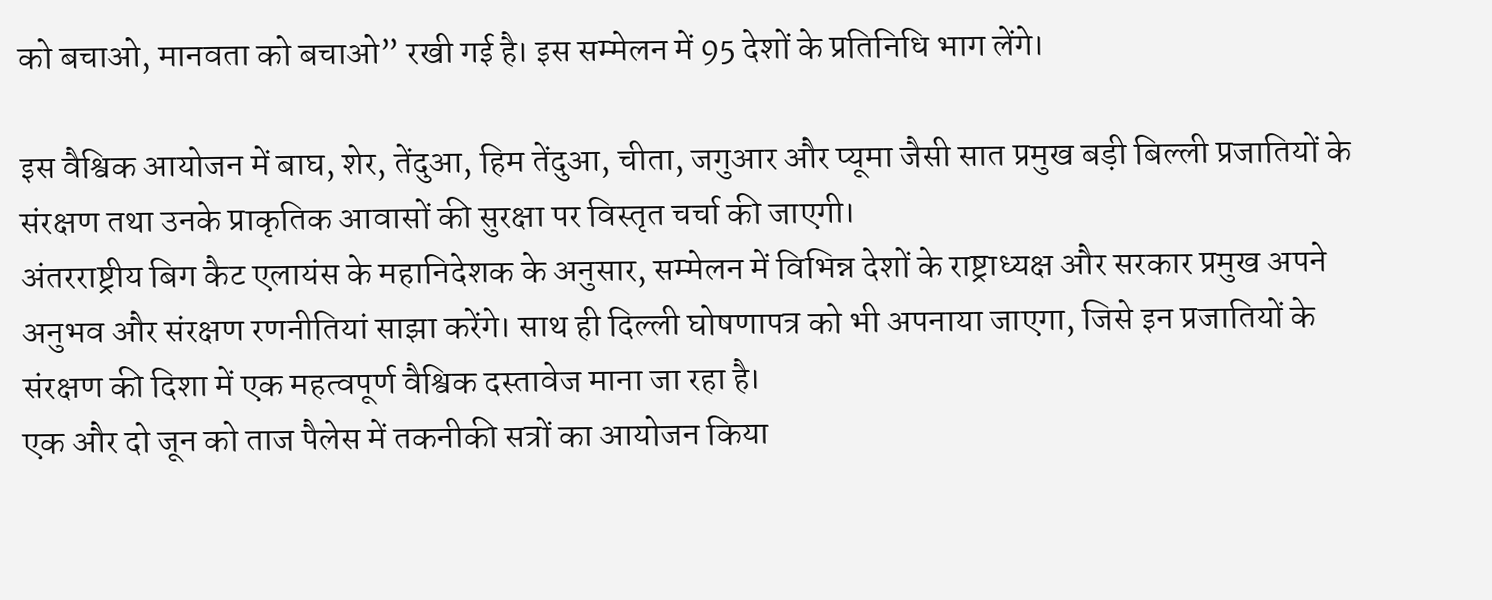को बचाओ, मानवता को बचाओ” रखी गई है। इस सम्मेलन में 95 देशों के प्रतिनिधि भाग लेंगे।

इस वैश्विक आयोजन में बाघ, शेर, तेंदुआ, हिम तेंदुआ, चीता, जगुआर और प्यूमा जैसी सात प्रमुख बड़ी बिल्ली प्रजातियों के संरक्षण तथा उनके प्राकृतिक आवासों की सुरक्षा पर विस्तृत चर्चा की जाएगी।
अंतरराष्ट्रीय बिग कैट एलायंस के महानिदेशक के अनुसार, सम्मेलन में विभिन्न देशों के राष्ट्राध्यक्ष और सरकार प्रमुख अपने अनुभव और संरक्षण रणनीतियां साझा करेंगे। साथ ही दिल्ली घोषणापत्र को भी अपनाया जाएगा, जिसे इन प्रजातियों के संरक्षण की दिशा में एक महत्वपूर्ण वैश्विक दस्तावेज माना जा रहा है।
एक और दो जून को ताज पैलेस में तकनीकी सत्रों का आयोजन किया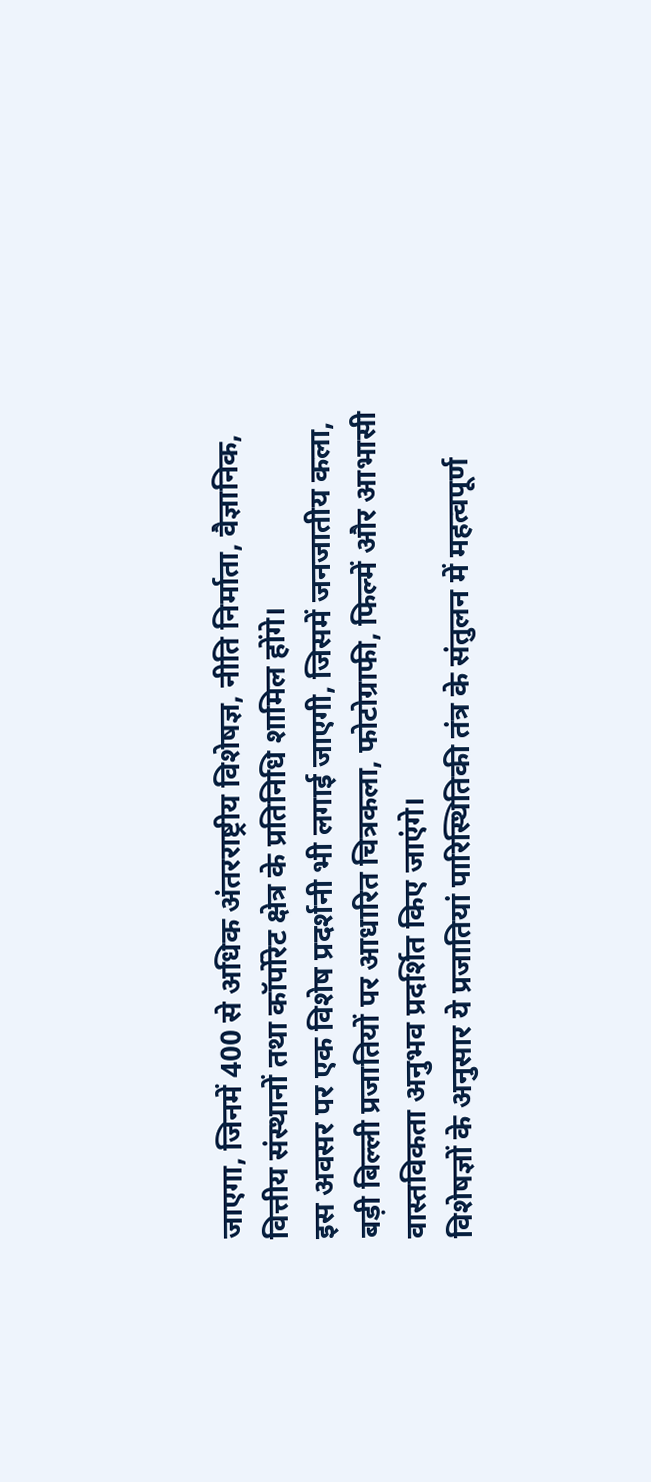जाएगा, जिनमें 400 से अधिक अंतरराष्ट्रीय विशेषज्ञ, नीति निर्माता, वैज्ञानिक, वित्तीय संस्थानों तथा कॉर्पोरेट क्षेत्र के प्रतिनिधि शामिल होंगे।
इस अवसर पर एक विशेष प्रदर्शनी भी लगाई जाएगी, जिसमें जनजातीय कला, बड़ी बिल्ली प्रजातियों पर आधारित चित्रकला, फोटोग्राफी, फिल्में और आभासी वास्तविकता अनुभव प्रदर्शित किए जाएंगे।
विशेषज्ञों के अनुसार ये प्रजातियां पारिस्थितिकी तंत्र के संतुलन में महत्वपूर्ण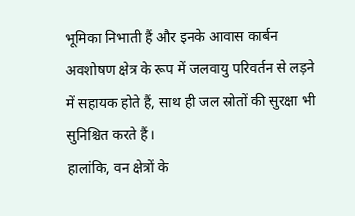भूमिका निभाती हैं और इनके आवास कार्बन अवशोषण क्षेत्र के रूप में जलवायु परिवर्तन से लड़ने में सहायक होते हैं, साथ ही जल स्रोतों की सुरक्षा भी सुनिश्चित करते हैं।
हालांकि, वन क्षेत्रों के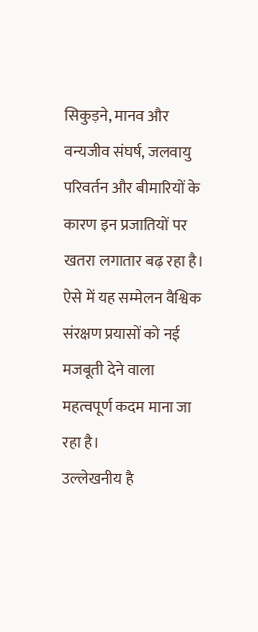सिकुड़ने, मानव और वन्यजीव संघर्ष, जलवायु परिवर्तन और बीमारियों के कारण इन प्रजातियों पर खतरा लगातार बढ़ रहा है। ऐसे में यह सम्मेलन वैश्विक संरक्षण प्रयासों को नई मजबूती देने वाला महत्वपूर्ण कदम माना जा रहा है।
उल्लेखनीय है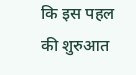कि इस पहल की शुरुआत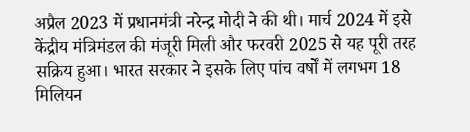अप्रैल 2023 में प्रधानमंत्री नरेन्द्र मोदी ने की थी। मार्च 2024 में इसे केंद्रीय मंत्रिमंडल की मंजूरी मिली और फरवरी 2025 से यह पूरी तरह सक्रिय हुआ। भारत सरकार ने इसके लिए पांच वर्षों में लगभग 18 मिलियन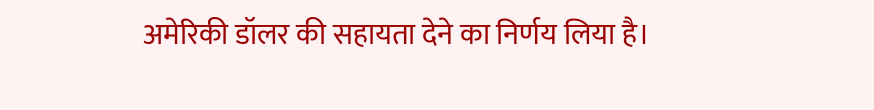अमेरिकी डॉलर की सहायता देने का निर्णय लिया है।